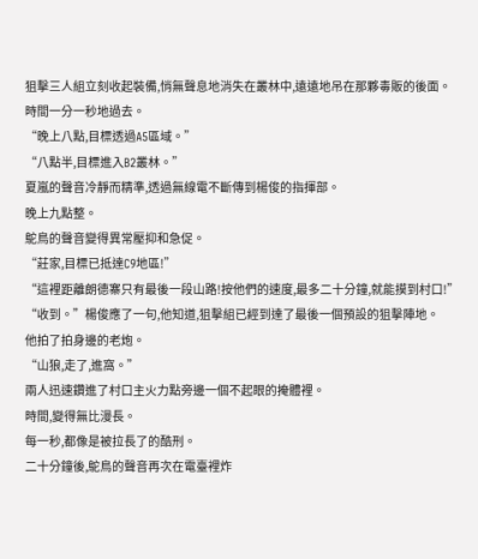狙擊三人組立刻收起裝備,悄無聲息地消失在叢林中,遠遠地吊在那夥毒販的後面。
時間一分一秒地過去。
“晚上八點,目標透過A5區域。”
“八點半,目標進入B2叢林。”
夏嵐的聲音冷靜而精準,透過無線電不斷傳到楊俊的指揮部。
晚上九點整。
鴕鳥的聲音變得異常壓抑和急促。
“莊家,目標已抵達C9地區!”
“這裡距離朗德寨只有最後一段山路!按他們的速度,最多二十分鐘,就能摸到村口!”
“收到。”楊俊應了一句,他知道,狙擊組已經到達了最後一個預設的狙擊陣地。
他拍了拍身邊的老炮。
“山狼,走了,進窩。”
兩人迅速鑽進了村口主火力點旁邊一個不起眼的掩體裡。
時間,變得無比漫長。
每一秒,都像是被拉長了的酷刑。
二十分鐘後,鴕鳥的聲音再次在電臺裡炸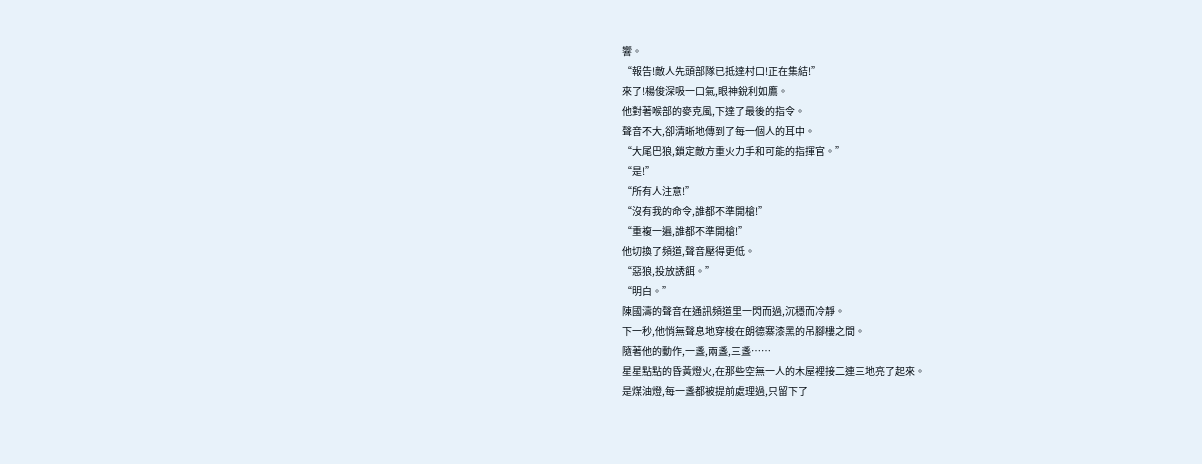響。
“報告!敵人先頭部隊已抵達村口!正在集結!”
來了!楊俊深吸一口氣,眼神銳利如鷹。
他對著喉部的麥克風,下達了最後的指令。
聲音不大,卻清晰地傳到了每一個人的耳中。
“大尾巴狼,鎖定敵方重火力手和可能的指揮官。”
“是!”
“所有人注意!”
“沒有我的命令,誰都不準開槍!”
“重複一遍,誰都不準開槍!”
他切換了頻道,聲音壓得更低。
“惡狼,投放誘餌。”
“明白。”
陳國濤的聲音在通訊頻道里一閃而過,沉穩而冷靜。
下一秒,他悄無聲息地穿梭在朗德寨漆黑的吊腳樓之間。
隨著他的動作,一盞,兩盞,三盞……
星星點點的昏黃燈火,在那些空無一人的木屋裡接二連三地亮了起來。
是煤油燈,每一盞都被提前處理過,只留下了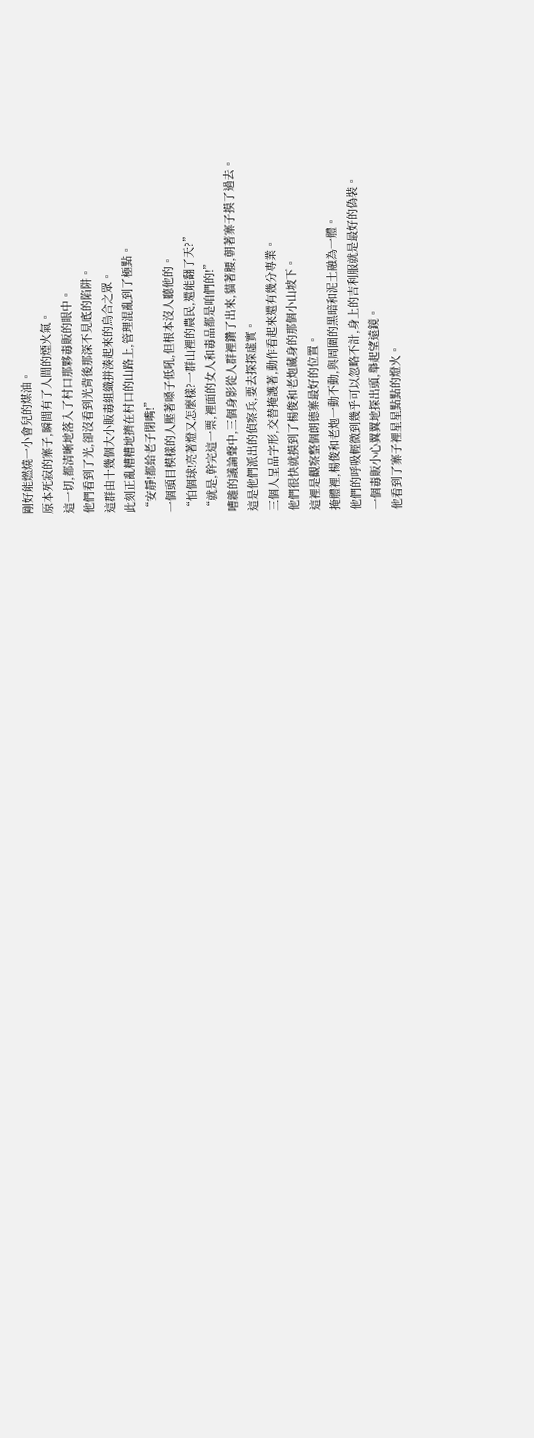剛好能燃燒一小會兒的煤油。
原本死寂的寨子,瞬間有了人間的煙火氣。
這一切,都清晰地落入了村口那夥毒販的眼中。
他們看到了光,卻沒看到光背後那深不見底的陷阱。
這群由十幾個大小販毒組織拼湊起來的烏合之眾。
此刻正亂糟糟地擠在村口的山路上,管理混亂到了極點。
“安靜!都給老子閉嘴!”
一個頭目模樣的人壓著嗓子低吼,但根本沒人聽他的。
“怕個球!亮著燈又怎麼樣?一群山裡的農民,還能翻了天?”
“就是,幹完這一票,裡面的女人和毒品都是咱們的!”
嘈雜的議論聲中,三個身影從人群裡鑽了出來,貓著腰,朝著寨子摸了過去。
這是他們派出的偵察兵,要去探探虛實。
三個人呈品字形,交替掩護著,動作看起來還有幾分專業。
他們很快就摸到了楊俊和老炮藏身的那個小山坡下。
這裡是觀察整個朗德寨最好的位置。
掩體裡,楊俊和老炮一動不動,與周圍的黑暗和泥土融為一體。
他們的呼吸輕微到幾乎可以忽略不計,身上的吉利服就是最好的偽裝。
一個毒販小心翼翼地探出頭,舉起望遠鏡。
他看到了寨子裡星星點點的燈火。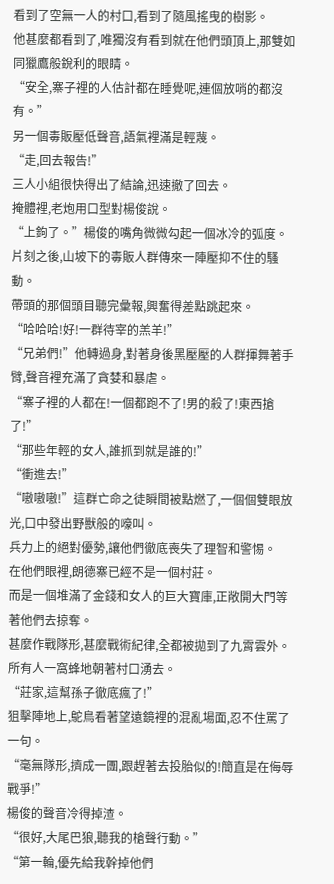看到了空無一人的村口,看到了隨風搖曳的樹影。
他甚麼都看到了,唯獨沒有看到就在他們頭頂上,那雙如同獵鷹般銳利的眼睛。
“安全,寨子裡的人估計都在睡覺呢,連個放哨的都沒有。”
另一個毒販壓低聲音,語氣裡滿是輕蔑。
“走,回去報告!”
三人小組很快得出了結論,迅速撤了回去。
掩體裡,老炮用口型對楊俊說。
“上鉤了。”楊俊的嘴角微微勾起一個冰冷的弧度。
片刻之後,山坡下的毒販人群傳來一陣壓抑不住的騷動。
帶頭的那個頭目聽完彙報,興奮得差點跳起來。
“哈哈哈!好!一群待宰的羔羊!”
“兄弟們!”他轉過身,對著身後黑壓壓的人群揮舞著手臂,聲音裡充滿了貪婪和暴虐。
“寨子裡的人都在!一個都跑不了!男的殺了!東西搶了!”
“那些年輕的女人,誰抓到就是誰的!”
“衝進去!”
“嗷嗷嗷!”這群亡命之徒瞬間被點燃了,一個個雙眼放光,口中發出野獸般的嚎叫。
兵力上的絕對優勢,讓他們徹底喪失了理智和警惕。
在他們眼裡,朗德寨已經不是一個村莊。
而是一個堆滿了金錢和女人的巨大寶庫,正敞開大門等著他們去掠奪。
甚麼作戰隊形,甚麼戰術紀律,全都被拋到了九霄雲外。
所有人一窩蜂地朝著村口湧去。
“莊家,這幫孫子徹底瘋了!”
狙擊陣地上,鴕鳥看著望遠鏡裡的混亂場面,忍不住罵了一句。
“毫無隊形,擠成一團,跟趕著去投胎似的!簡直是在侮辱戰爭!”
楊俊的聲音冷得掉渣。
“很好,大尾巴狼,聽我的槍聲行動。”
“第一輪,優先給我幹掉他們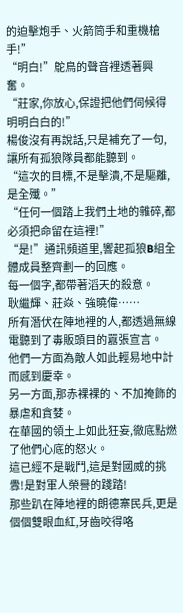的迫擊炮手、火箭筒手和重機槍手!”
“明白!”鴕鳥的聲音裡透著興奮。
“莊家,你放心,保證把他們伺候得明明白白的!”
楊俊沒有再說話,只是補充了一句,讓所有孤狼隊員都能聽到。
“這次的目標,不是擊潰,不是驅離,是全殲。”
“任何一個踏上我們土地的雜碎,都必須把命留在這裡!”
“是!”通訊頻道里,響起孤狼B組全體成員整齊劃一的回應。
每一個字,都帶著滔天的殺意。
耿繼輝、莊焱、強曉偉……
所有潛伏在陣地裡的人,都透過無線電聽到了毒販頭目的囂張宣言。
他們一方面為敵人如此輕易地中計而感到慶幸。
另一方面,那赤裸裸的、不加掩飾的暴虐和貪婪。
在華國的領土上如此狂妄,徹底點燃了他們心底的怒火。
這已經不是戰鬥,這是對國威的挑釁!是對軍人榮譽的踐踏!
那些趴在陣地裡的朗德寨民兵,更是個個雙眼血紅,牙齒咬得咯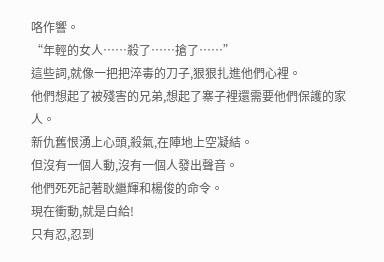咯作響。
“年輕的女人……殺了……搶了……”
這些詞,就像一把把淬毒的刀子,狠狠扎進他們心裡。
他們想起了被殘害的兄弟,想起了寨子裡還需要他們保護的家人。
新仇舊恨湧上心頭,殺氣,在陣地上空凝結。
但沒有一個人動,沒有一個人發出聲音。
他們死死記著耿繼輝和楊俊的命令。
現在衝動,就是白給!
只有忍,忍到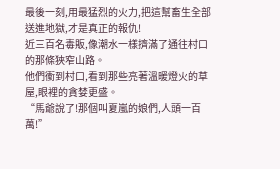最後一刻,用最猛烈的火力,把這幫畜生全部送進地獄,才是真正的報仇!
近三百名毒販,像潮水一樣擠滿了通往村口的那條狹窄山路。
他們衝到村口,看到那些亮著溫暖燈火的草屋,眼裡的貪婪更盛。
“馬爺說了!那個叫夏嵐的娘們,人頭一百萬!”